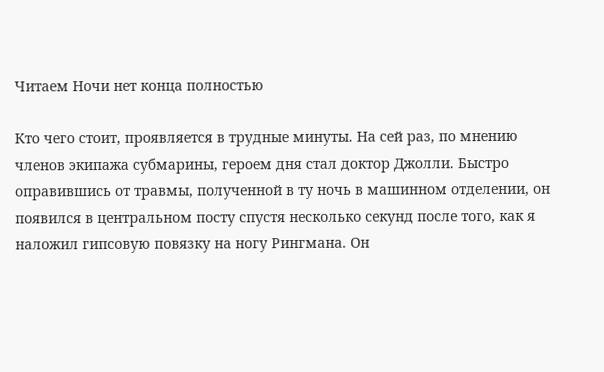Читаем Ночи нет конца полностью

Кто чего стоит, проявляется в трудные минуты. На сей раз, по мнению членов экипажа субмарины, героем дня стал доктор Джолли. Быстро оправившись от травмы, полученной в ту ночь в машинном отделении, он появился в центральном посту спустя несколько секунд после того, как я наложил гипсовую повязку на ногу Рингмана. Он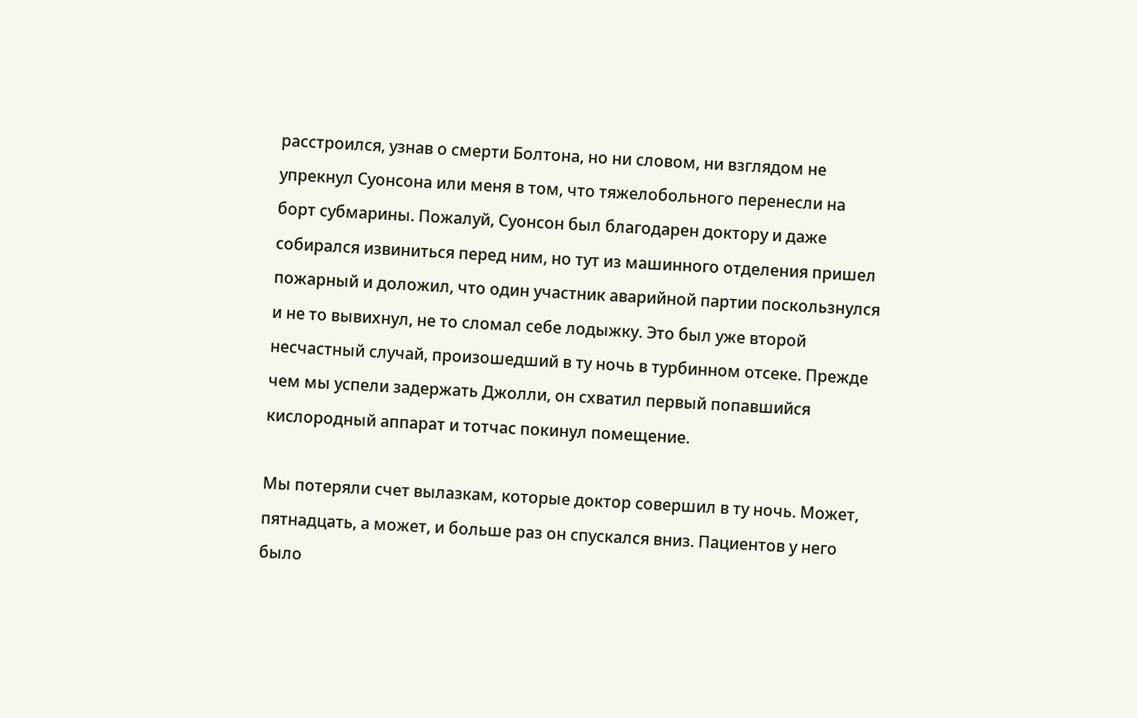расстроился, узнав о смерти Болтона, но ни словом, ни взглядом не упрекнул Суонсона или меня в том, что тяжелобольного перенесли на борт субмарины. Пожалуй, Суонсон был благодарен доктору и даже собирался извиниться перед ним, но тут из машинного отделения пришел пожарный и доложил, что один участник аварийной партии поскользнулся и не то вывихнул, не то сломал себе лодыжку. Это был уже второй несчастный случай, произошедший в ту ночь в турбинном отсеке. Прежде чем мы успели задержать Джолли, он схватил первый попавшийся кислородный аппарат и тотчас покинул помещение.

Мы потеряли счет вылазкам, которые доктор совершил в ту ночь. Может, пятнадцать, а может, и больше раз он спускался вниз. Пациентов у него было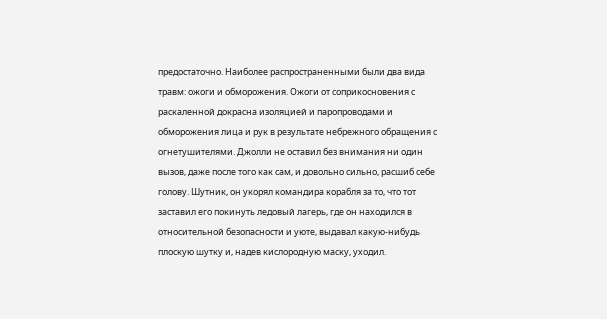предостаточно. Наиболее распространенными были два вида травм: ожоги и обморожения. Ожоги от соприкосновения с раскаленной докрасна изоляцией и паропроводами и обморожения лица и рук в результате небрежного обращения с огнетушителями. Джолли не оставил без внимания ни один вызов, даже после того как сам, и довольно сильно, расшиб себе голову. Шутник, он укорял командира корабля за то, что тот заставил его покинуть ледовый лагерь, где он находился в относительной безопасности и уюте, выдавал какую-нибудь плоскую шутку и, надев кислородную маску, уходил.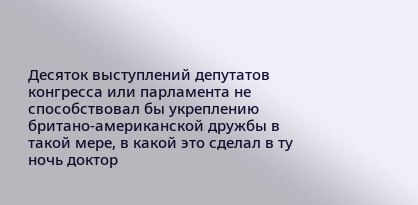Десяток выступлений депутатов конгресса или парламента не способствовал бы укреплению британо-американской дружбы в такой мере, в какой это сделал в ту ночь доктор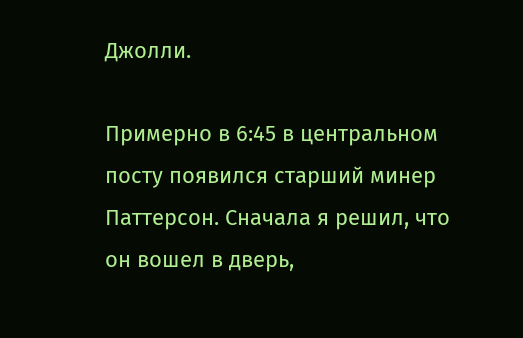Джолли.

Примерно в 6:45 в центральном посту появился старший минер Паттерсон. Сначала я решил, что он вошел в дверь,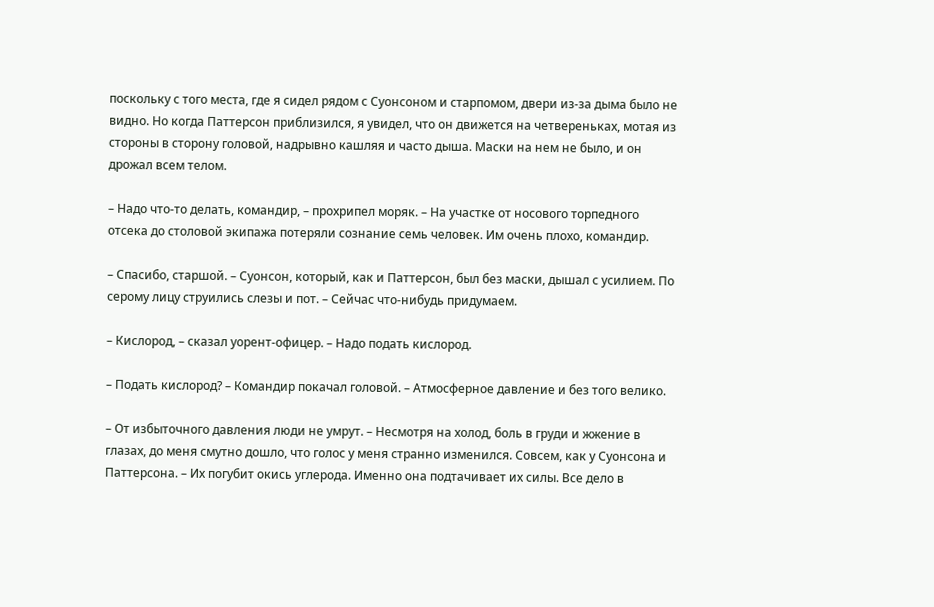поскольку с того места, где я сидел рядом с Суонсоном и старпомом, двери из-за дыма было не видно. Но когда Паттерсон приблизился, я увидел, что он движется на четвереньках, мотая из стороны в сторону головой, надрывно кашляя и часто дыша. Маски на нем не было, и он дрожал всем телом.

– Надо что-то делать, командир, – прохрипел моряк. – На участке от носового торпедного отсека до столовой экипажа потеряли сознание семь человек. Им очень плохо, командир.

– Спасибо, старшой. – Суонсон, который, как и Паттерсон, был без маски, дышал с усилием. По серому лицу струились слезы и пот. – Сейчас что-нибудь придумаем.

– Кислород, – сказал уорент-офицер. – Надо подать кислород.

– Подать кислород? – Командир покачал головой. – Атмосферное давление и без того велико.

– От избыточного давления люди не умрут. – Несмотря на холод, боль в груди и жжение в глазах, до меня смутно дошло, что голос у меня странно изменился. Совсем, как у Суонсона и Паттерсона. – Их погубит окись углерода. Именно она подтачивает их силы. Все дело в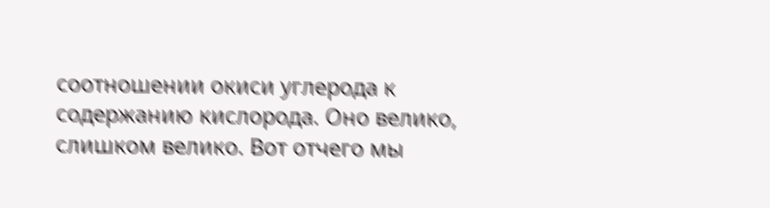соотношении окиси углерода к содержанию кислорода. Оно велико, слишком велико. Вот отчего мы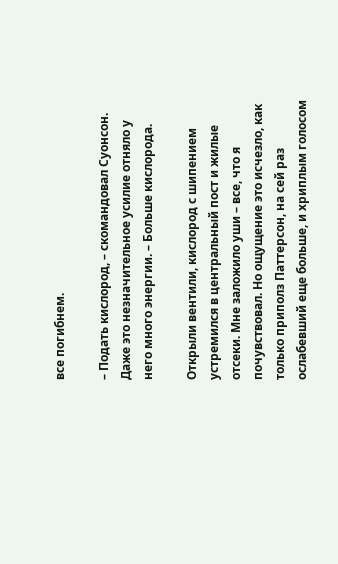все погибнем.

– Подать кислород, – скомандовал Суонсон. Даже это незначительное усилие отняло у него много энергии. – Больше кислорода.

Открыли вентили, кислород с шипением устремился в центральный пост и жилые отсеки. Мне заложило уши – все, что я почувствовал. Но ощущение это исчезло, как только приполз Паттерсон, на сей раз ослабевший еще больше, и хриплым голосом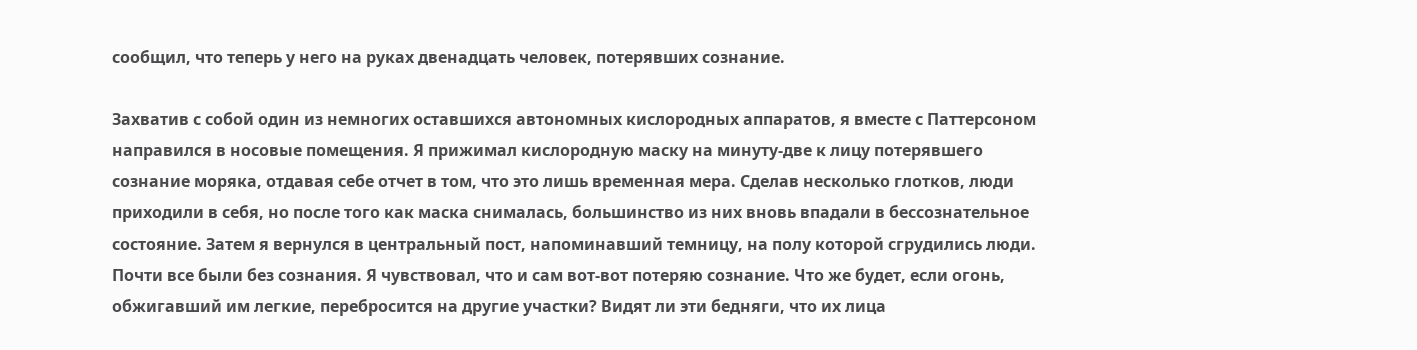сообщил, что теперь у него на руках двенадцать человек, потерявших сознание.

Захватив с собой один из немногих оставшихся автономных кислородных аппаратов, я вместе с Паттерсоном направился в носовые помещения. Я прижимал кислородную маску на минуту-две к лицу потерявшего сознание моряка, отдавая себе отчет в том, что это лишь временная мера. Сделав несколько глотков, люди приходили в себя, но после того как маска снималась, большинство из них вновь впадали в бессознательное состояние. Затем я вернулся в центральный пост, напоминавший темницу, на полу которой сгрудились люди. Почти все были без сознания. Я чувствовал, что и сам вот-вот потеряю сознание. Что же будет, если огонь, обжигавший им легкие, перебросится на другие участки? Видят ли эти бедняги, что их лица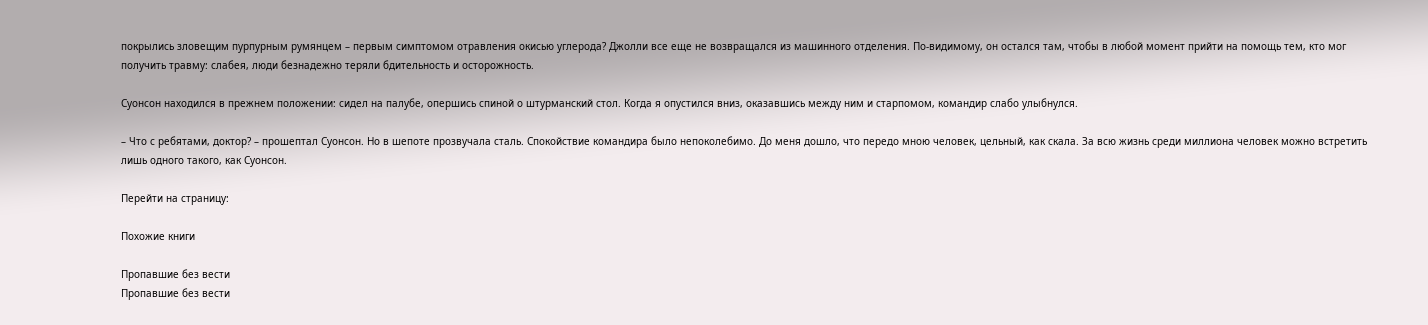покрылись зловещим пурпурным румянцем – первым симптомом отравления окисью углерода? Джолли все еще не возвращался из машинного отделения. По-видимому, он остался там, чтобы в любой момент прийти на помощь тем, кто мог получить травму: слабея, люди безнадежно теряли бдительность и осторожность.

Суонсон находился в прежнем положении: сидел на палубе, опершись спиной о штурманский стол. Когда я опустился вниз, оказавшись между ним и старпомом, командир слабо улыбнулся.

– Что с ребятами, доктор? – прошептал Суонсон. Но в шепоте прозвучала сталь. Спокойствие командира было непоколебимо. До меня дошло, что передо мною человек, цельный, как скала. За всю жизнь среди миллиона человек можно встретить лишь одного такого, как Суонсон.

Перейти на страницу:

Похожие книги

Пропавшие без вести
Пропавшие без вести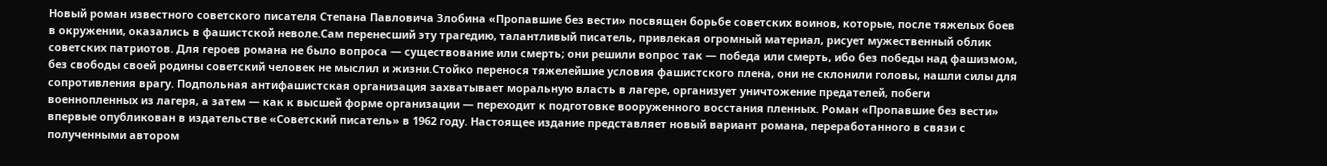Новый роман известного советского писателя Степана Павловича Злобина «Пропавшие без вести» посвящен борьбе советских воинов, которые, после тяжелых боев в окружении, оказались в фашистской неволе.Сам перенесший эту трагедию, талантливый писатель, привлекая огромный материал, рисует мужественный облик советских патриотов. Для героев романа не было вопроса — существование или смерть; они решили вопрос так — победа или смерть, ибо без победы над фашизмом, без свободы своей родины советский человек не мыслил и жизни.Стойко перенося тяжелейшие условия фашистского плена, они не склонили головы, нашли силы для сопротивления врагу. Подпольная антифашистская организация захватывает моральную власть в лагере, организует уничтожение предателей, побеги военнопленных из лагеря, а затем — как к высшей форме организации — переходит к подготовке вооруженного восстания пленных. Роман «Пропавшие без вести» впервые опубликован в издательстве «Советский писатель» в 1962 году. Настоящее издание представляет новый вариант романа, переработанного в связи с полученными автором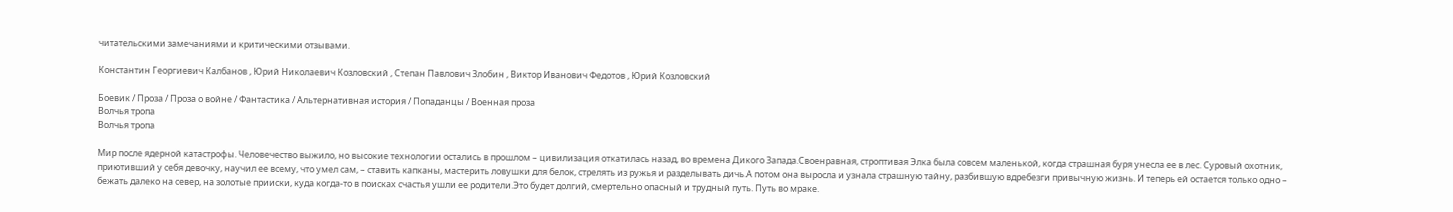читательскими замечаниями и критическими отзывами.

Константин Георгиевич Калбанов , Юрий Николаевич Козловский , Степан Павлович Злобин , Виктор Иванович Федотов , Юрий Козловский

Боевик / Проза / Проза о войне / Фантастика / Альтернативная история / Попаданцы / Военная проза
Волчья тропа
Волчья тропа

Мир после ядерной катастрофы. Человечество выжило, но высокие технологии остались в прошлом – цивилизация откатилась назад, во времена Дикого Запада.Своенравная, строптивая Элка была совсем маленькой, когда страшная буря унесла ее в лес. Суровый охотник, приютивший у себя девочку, научил ее всему, что умел сам, – ставить капканы, мастерить ловушки для белок, стрелять из ружья и разделывать дичь.А потом она выросла и узнала страшную тайну, разбившую вдребезги привычную жизнь. И теперь ей остается только одно – бежать далеко на север, на золотые прииски, куда когда-то в поисках счастья ушли ее родители.Это будет долгий, смертельно опасный и трудный путь. Путь во мраке.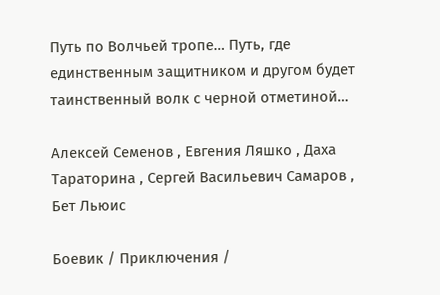Путь по Волчьей тропе… Путь, где единственным защитником и другом будет таинственный волк с черной отметиной…

Алексей Семенов , Евгения Ляшко , Даха Тараторина , Сергей Васильевич Самаров , Бет Льюис

Боевик / Приключения /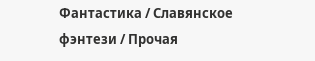Фантастика / Славянское фэнтези / Прочая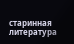старинная литература